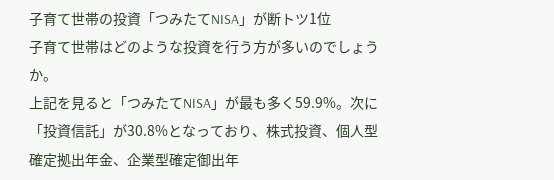子育て世帯の投資「つみたてNISA」が断トツ1位
子育て世帯はどのような投資を行う方が多いのでしょうか。
上記を見ると「つみたてNISA」が最も多く59.9%。次に「投資信託」が30.8%となっており、株式投資、個人型確定拠出年金、企業型確定御出年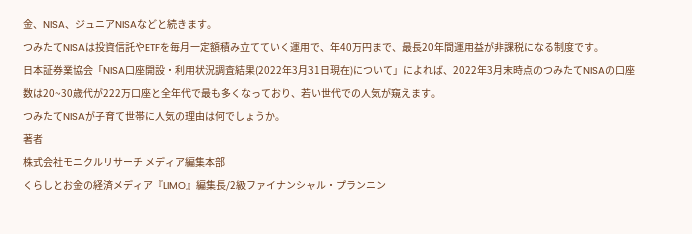金、NISA、ジュニアNISAなどと続きます。
つみたてNISAは投資信託やETFを毎月一定額積み立てていく運用で、年40万円まで、最長20年間運用益が非課税になる制度です。
日本証券業協会「NISA口座開設・利用状況調査結果(2022年3月31日現在)について」によれば、2022年3月末時点のつみたてNISAの口座数は20~30歳代が222万口座と全年代で最も多くなっており、若い世代での人気が窺えます。
つみたてNISAが子育て世帯に人気の理由は何でしょうか。
著者
株式会社モニクルリサーチ メディア編集本部
くらしとお金の経済メディア『LIMO』編集長/2級ファイナンシャル・プランニン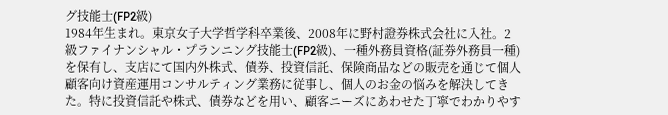グ技能士(FP2級)
1984年生まれ。東京女子大学哲学科卒業後、2008年に野村證券株式会社に入社。2級ファイナンシャル・プランニング技能士(FP2級)、一種外務員資格(証券外務員一種)を保有し、支店にて国内外株式、債券、投資信託、保険商品などの販売を通じて個人顧客向け資産運用コンサルティング業務に従事し、個人のお金の悩みを解決してきた。特に投資信託や株式、債券などを用い、顧客ニーズにあわせた丁寧でわかりやす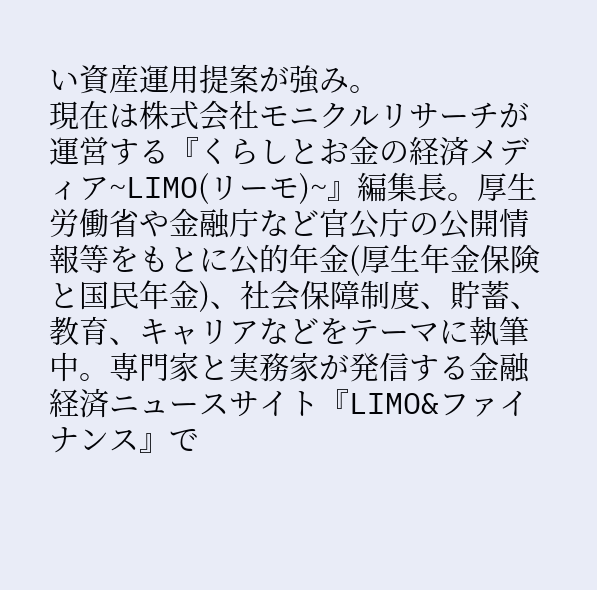い資産運用提案が強み。
現在は株式会社モニクルリサーチが運営する『くらしとお金の経済メディア~LIMO(リーモ)~』編集長。厚生労働省や金融庁など官公庁の公開情報等をもとに公的年金(厚生年金保険と国民年金)、社会保障制度、貯蓄、教育、キャリアなどをテーマに執筆中。専門家と実務家が発信する金融経済ニュースサイト『LIMO&ファイナンス』で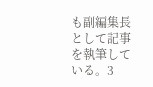も副編集長として記事を執筆している。3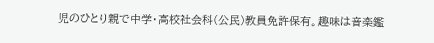児のひとり親で中学・高校社会科(公民)教員免許保有。趣味は音楽鑑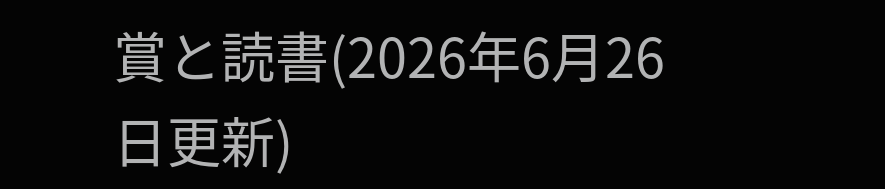賞と読書(2026年6月26日更新)